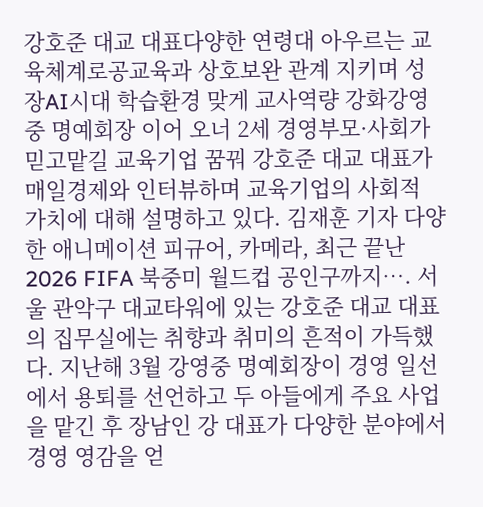강호준 대교 대표다양한 연령대 아우르는 교육체계로공교육과 상호보완 관계 지키며 성장AI시대 학습환경 맞게 교사역량 강화강영중 명예회장 이어 오너 2세 경영부모·사회가 믿고맡길 교육기업 꿈꿔 강호준 대교 대표가 매일경제와 인터뷰하며 교육기업의 사회적 가치에 대해 설명하고 있다. 김재훈 기자 다양한 애니메이션 피규어, 카메라, 최근 끝난 2026 FIFA 북중미 월드컵 공인구까지…. 서울 관악구 대교타워에 있는 강호준 대교 대표의 집무실에는 취향과 취미의 흔적이 가득했다. 지난해 3월 강영중 명예회장이 경영 일선에서 용퇴를 선언하고 두 아들에게 주요 사업을 맡긴 후 장남인 강 대표가 다양한 분야에서 경영 영감을 얻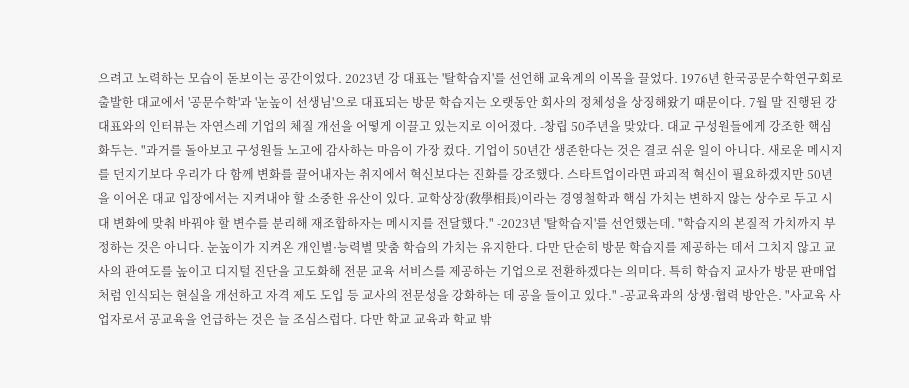으려고 노력하는 모습이 돋보이는 공간이었다. 2023년 강 대표는 '탈학습지'를 선언해 교육계의 이목을 끌었다. 1976년 한국공문수학연구회로 출발한 대교에서 '공문수학'과 '눈높이 선생님'으로 대표되는 방문 학습지는 오랫동안 회사의 정체성을 상징해왔기 때문이다. 7월 말 진행된 강 대표와의 인터뷰는 자연스레 기업의 체질 개선을 어떻게 이끌고 있는지로 이어졌다. -창립 50주년을 맞았다. 대교 구성원들에게 강조한 핵심 화두는. "과거를 돌아보고 구성원들 노고에 감사하는 마음이 가장 컸다. 기업이 50년간 생존한다는 것은 결코 쉬운 일이 아니다. 새로운 메시지를 던지기보다 우리가 다 함께 변화를 끌어내자는 취지에서 혁신보다는 진화를 강조했다. 스타트업이라면 파괴적 혁신이 필요하겠지만 50년을 이어온 대교 입장에서는 지켜내야 할 소중한 유산이 있다. 교학상장(敎學相長)이라는 경영철학과 핵심 가치는 변하지 않는 상수로 두고 시대 변화에 맞춰 바꿔야 할 변수를 분리해 재조합하자는 메시지를 전달했다." -2023년 '탈학습지'를 선언했는데. "학습지의 본질적 가치까지 부정하는 것은 아니다. 눈높이가 지켜온 개인별·능력별 맞춤 학습의 가치는 유지한다. 다만 단순히 방문 학습지를 제공하는 데서 그치지 않고 교사의 관여도를 높이고 디지털 진단을 고도화해 전문 교육 서비스를 제공하는 기업으로 전환하겠다는 의미다. 특히 학습지 교사가 방문 판매업처럼 인식되는 현실을 개선하고 자격 제도 도입 등 교사의 전문성을 강화하는 데 공을 들이고 있다." -공교육과의 상생·협력 방안은. "사교육 사업자로서 공교육을 언급하는 것은 늘 조심스럽다. 다만 학교 교육과 학교 밖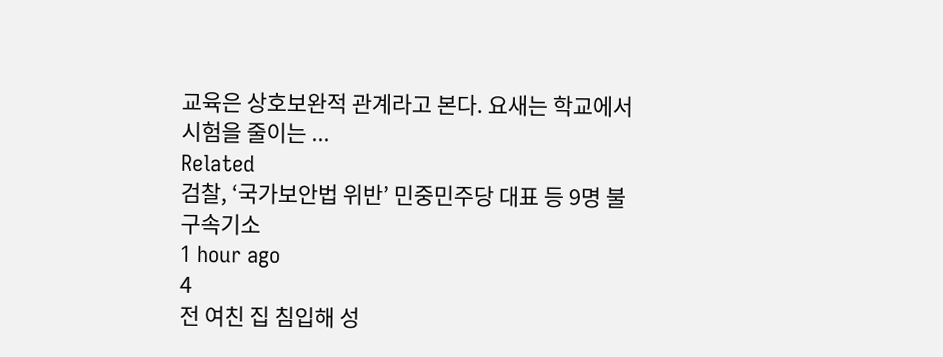교육은 상호보완적 관계라고 본다. 요새는 학교에서 시험을 줄이는 ...
Related
검찰, ‘국가보안법 위반’ 민중민주당 대표 등 9명 불구속기소
1 hour ago
4
전 여친 집 침입해 성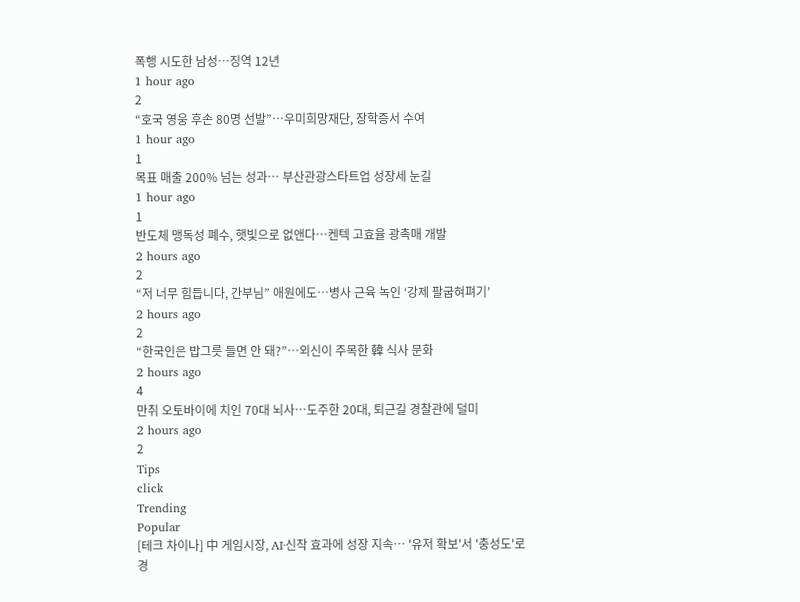폭행 시도한 남성…징역 12년
1 hour ago
2
“호국 영웅 후손 80명 선발”…우미희망재단, 장학증서 수여
1 hour ago
1
목표 매출 200% 넘는 성과… 부산관광스타트업 성장세 눈길
1 hour ago
1
반도체 맹독성 폐수, 햇빛으로 없앤다…켄텍 고효율 광촉매 개발
2 hours ago
2
“저 너무 힘듭니다, 간부님” 애원에도…병사 근육 녹인 ‘강제 팔굽혀펴기’
2 hours ago
2
“한국인은 밥그릇 들면 안 돼?”…외신이 주목한 韓 식사 문화
2 hours ago
4
만취 오토바이에 치인 70대 뇌사…도주한 20대, 퇴근길 경찰관에 덜미
2 hours ago
2
Tips
click
Trending
Popular
[테크 차이나] 中 게임시장, AI·신작 효과에 성장 지속… '유저 확보'서 '충성도'로 경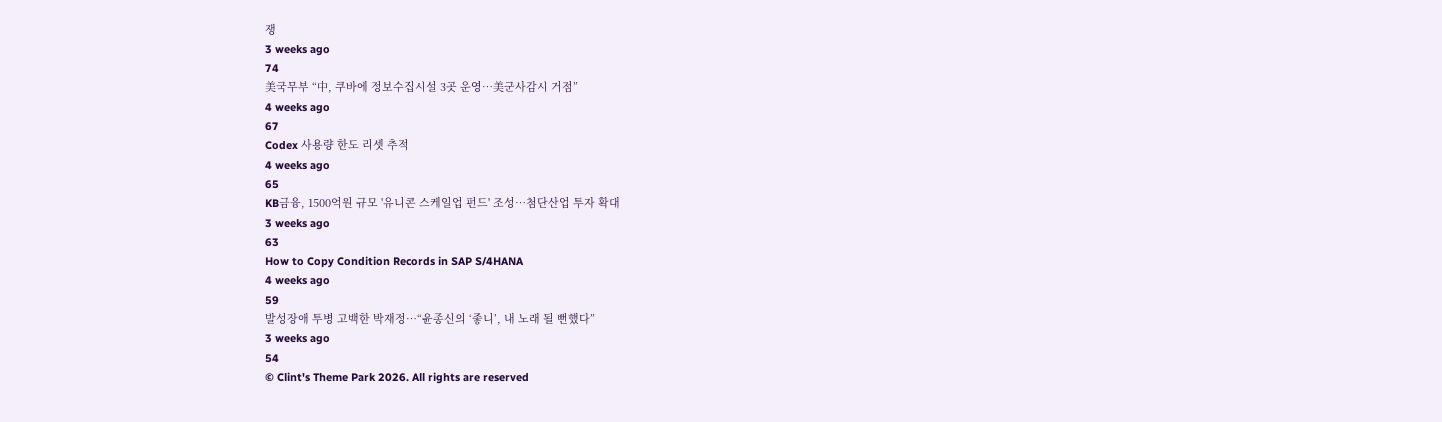쟁
3 weeks ago
74
美국무부 “中, 쿠바에 정보수집시설 3곳 운영…美군사감시 거점”
4 weeks ago
67
Codex 사용량 한도 리셋 추적
4 weeks ago
65
KB금융, 1500억원 규모 '유니콘 스케일업 펀드' 조성…첨단산업 투자 확대
3 weeks ago
63
How to Copy Condition Records in SAP S/4HANA
4 weeks ago
59
발성장애 투병 고백한 박재정…“윤종신의 ‘좋니’, 내 노래 될 뻔했다”
3 weeks ago
54
© Clint's Theme Park 2026. All rights are reserved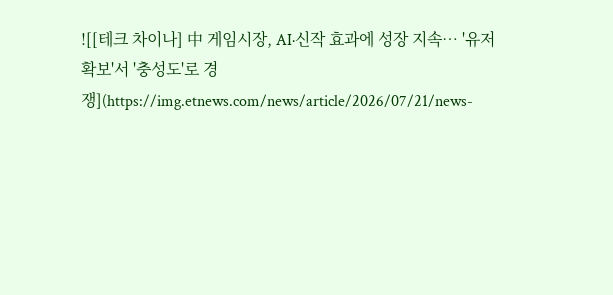![[테크 차이나] 中 게임시장, AI·신작 효과에 성장 지속… '유저 확보'서 '충성도'로 경쟁](https://img.etnews.com/news/article/2026/07/21/news-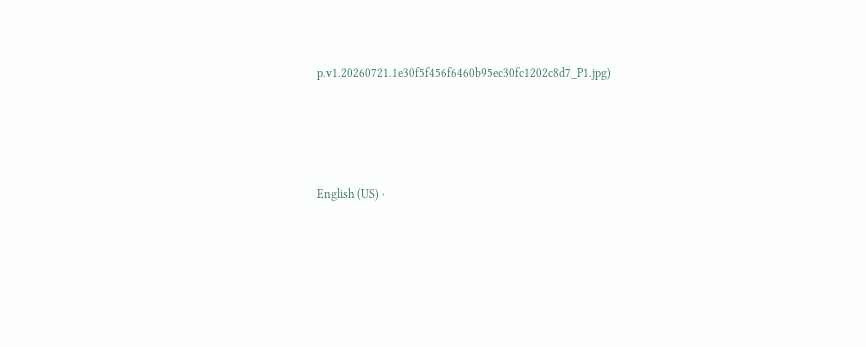p.v1.20260721.1e30f5f456f6460b95ec30fc1202c8d7_P1.jpg)






English (US) ·